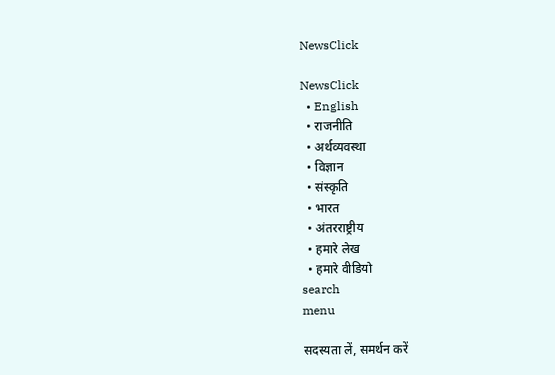NewsClick

NewsClick
  • English
  • राजनीति
  • अर्थव्यवस्था
  • विज्ञान
  • संस्कृति
  • भारत
  • अंतरराष्ट्रीय
  • हमारे लेख
  • हमारे वीडियो
search
menu

सदस्यता लें, समर्थन करें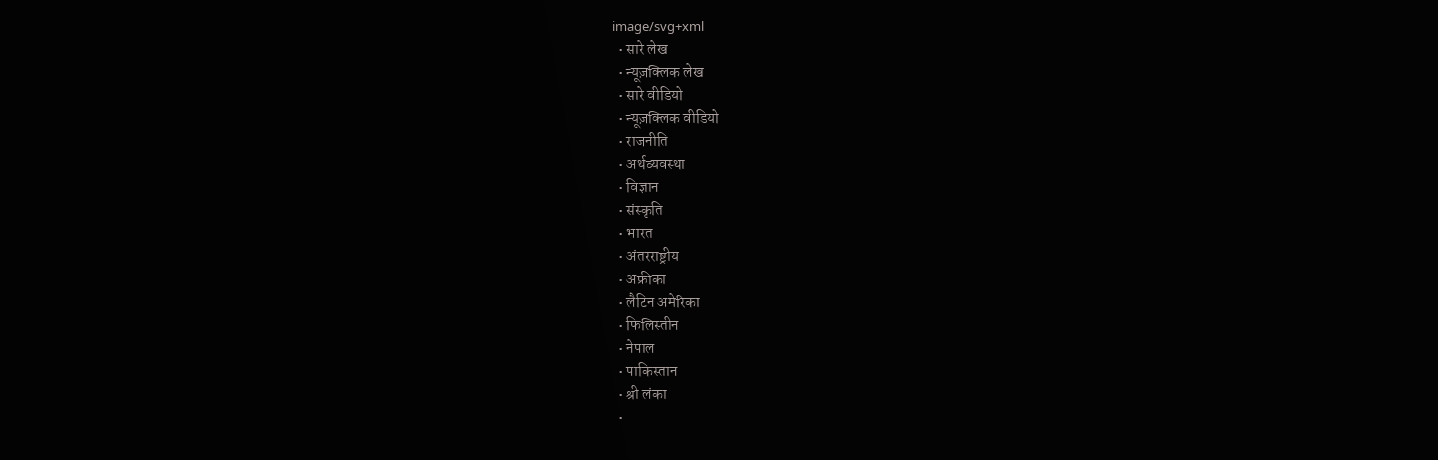image/svg+xml
  • सारे लेख
  • न्यूज़क्लिक लेख
  • सारे वीडियो
  • न्यूज़क्लिक वीडियो
  • राजनीति
  • अर्थव्यवस्था
  • विज्ञान
  • संस्कृति
  • भारत
  • अंतरराष्ट्रीय
  • अफ्रीका
  • लैटिन अमेरिका
  • फिलिस्तीन
  • नेपाल
  • पाकिस्तान
  • श्री लंका
  •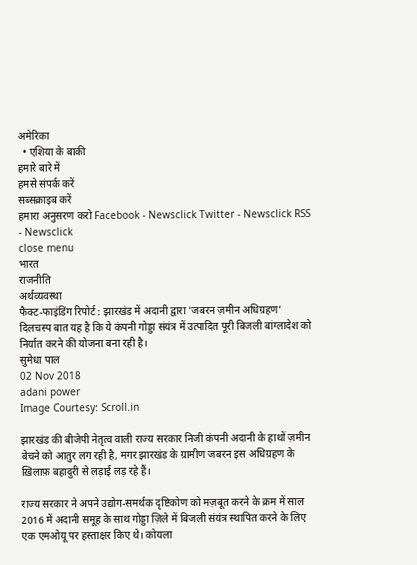अमेरिका
  • एशिया के बाकी
हमारे बारे में
हमसे संपर्क करें
सब्सक्राइब करें
हमारा अनुसरण करो Facebook - Newsclick Twitter - Newsclick RSS - Newsclick
close menu
भारत
राजनीति
अर्थव्यवस्था
फैक्ट-फाइंडिंग रिपोर्ट : झारखंड में अदानी द्वारा 'जबरन ज़मीन अधिग्रहण’
दिलचस्प बात यह है कि ये कंपनी गोड्डा संयंत्र में उत्पादित पूरी बिजली बांग्लादेश को निर्यात करने की योजना बना रही है।
सुमेधा पाल
02 Nov 2018
adani power
Image Courtesy: Scroll.in

झारखंड की बीजेपी नेतृत्व वाली राज्य सरकार निजी कंपनी अदानी के हाथों ज़मीन बेचने को आतुर लग रही है, मगर झारखंड के ग्रामीण जबरन इस अधिग्रहण के ख़िलाफ़ बहादुरी से लड़ाई लड़ रहे हैं।

राज्य सरकार ने अपने उद्योग-समर्थक दृष्टिकोण को मज़बूत करने के क्रम में साल 2016 में अदानी समूह के साथ गोड्डा ज़िले में बिजली संयंत्र स्थापित करने के लिए एक एमओयू पर हस्ताक्षर किए थे। कोयला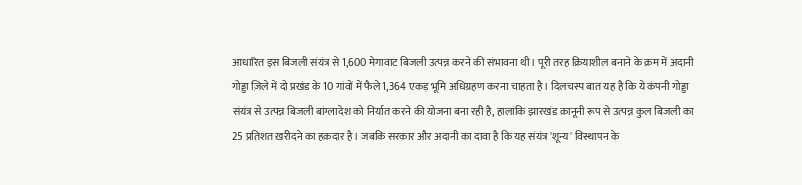आधारित इस बिजली संयंत्र से 1,600 मेगावाट बिजली उत्पन्न करने की संभावना थी। पूरी तरह क्रियाशील बनाने के क्रम में अदानी गोड्डा ज़िले में दो प्रखंड के 10 गांवों में फैले 1,364 एकड़ भूमि अधिग्रहण करना चाहता है। दिलचस्प बात यह है कि ये कंपनी गोड्डा संयंत्र से उत्पन्न बिजली बांग्लादेश को निर्यात करने की योजना बना रही है, हालांकि झारखंड क़ानूनी रूप से उत्पन्न कुल बिजली का 25 प्रतिशत ख़रीदने का हक़दार है। जबकि सरकार और अदानी का दावा है कि यह संयंत्र 'शून्य' विस्थापन के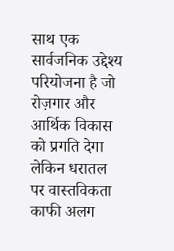साथ एक सार्वजनिक उद्देश्य परियोजना है जो रोज़गार और आर्थिक विकास को प्रगति देगा लेकिन धरातल पर वास्तविकता काफी अलग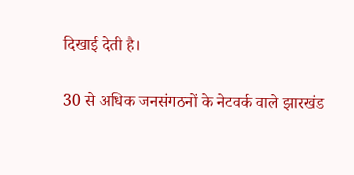दिखाई देती है।

30 से अधिक जनसंगठनों के नेटवर्क वाले झारखंड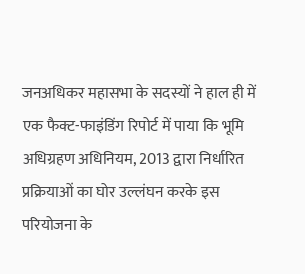जनअधिकर महासभा के सदस्यों ने हाल ही में एक फैक्ट-फाइंडिंग रिपोर्ट में पाया कि भूमि अधिग्रहण अधिनियम, 2013 द्वारा निर्धारित प्रक्रियाओं का घोर उल्लंघन करके इस परियोजना के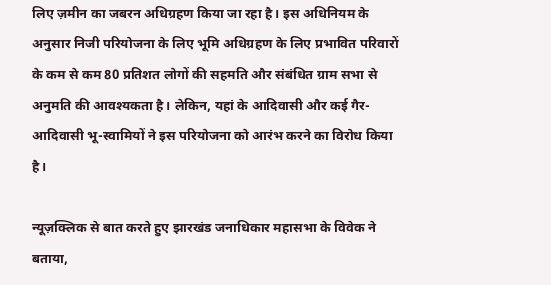लिए ज़मीन का जबरन अधिग्रहण किया जा रहा है। इस अधिनियम के अनुसार निजी परियोजना के लिए भूमि अधिग्रहण के लिए प्रभावित परिवारों के कम से कम 80 प्रतिशत लोगों की सहमति और संबंधित ग्राम सभा से अनुमति की आवश्यकता है। लेकिन, यहां के आदिवासी और कई गैर-आदिवासी भू-स्वामियों ने इस परियोजना को आरंभ करने का विरोध किया है।

न्यूज़क्लिक से बात करते हुए झारखंड जनाधिकार महासभा के विवेक ने बताया,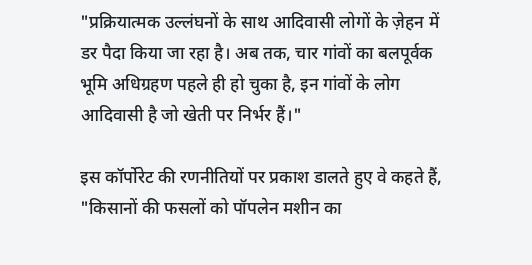"प्रक्रियात्मक उल्लंघनों के साथ आदिवासी लोगों के ज़ेहन में डर पैदा किया जा रहा है। अब तक, चार गांवों का बलपूर्वक भूमि अधिग्रहण पहले ही हो चुका है, इन गांवों के लोग आदिवासी है जो खेती पर निर्भर हैं।"

इस कॉर्पोरेट की रणनीतियों पर प्रकाश डालते हुए वे कहते हैं, "किसानों की फसलों को पॉपलेन मशीन का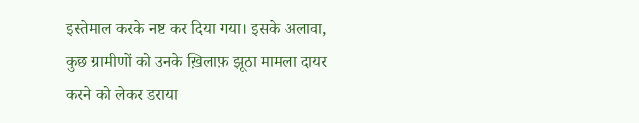इस्तेमाल करके नष्ट कर दिया गया। इसके अलावा, कुछ ग्रामीणों को उनके ख़िलाफ़ झूठा मामला दायर करने को लेकर डराया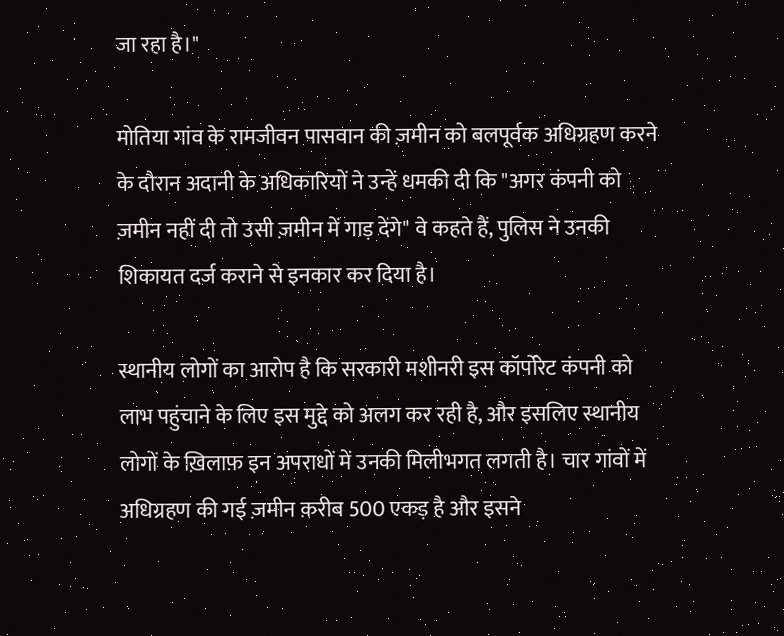जा रहा है।"

मोतिया गांव के रामजीवन पासवान की ज़मीन को बलपूर्वक अधिग्रहण करने के दौरान अदानी के अधिकारियों ने उन्हें धमकी दी कि "अगर कंपनी को ज़मीन नहीं दी तो उसी ज़मीन में गाड़ देंगे" वे कहते हैं, पुलिस ने उनकी शिकायत दर्ज कराने से इनकार कर दिया है।

स्थानीय लोगों का आरोप है कि सरकारी मशीनरी इस कॉर्पोरेट कंपनी को लाभ पहुंचाने के लिए इस मुद्दे को अलग कर रही है, और इसलिए स्थानीय लोगों के ख़िलाफ़ इन अपराधों में उनकी मिलीभगत लगती है। चार गांवों में अधिग्रहण की गई ज़मीन क़रीब 500 एकड़ है और इसने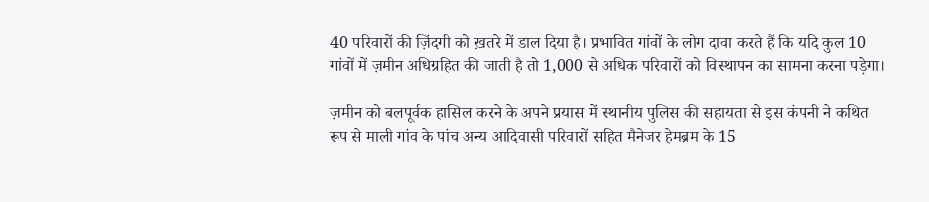40 परिवारों की ज़िंदगी को ख़तरे में डाल दिया है। प्रभावित गांवों के लोग दावा करते हैं कि यदि कुल 10 गांवों में ज़मीन अधिग्रहित की जाती है तो 1,000 से अधिक परिवारों को विस्थापन का सामना करना पड़ेगा।

ज़मीन को बलपूर्वक हासिल करने के अपने प्रयास में स्थानीय पुलिस की सहायता से इस कंपनी ने कथित रूप से माली गांव के पांच अन्य आदिवासी परिवारों सहित मैनेजर हेमब्रम के 15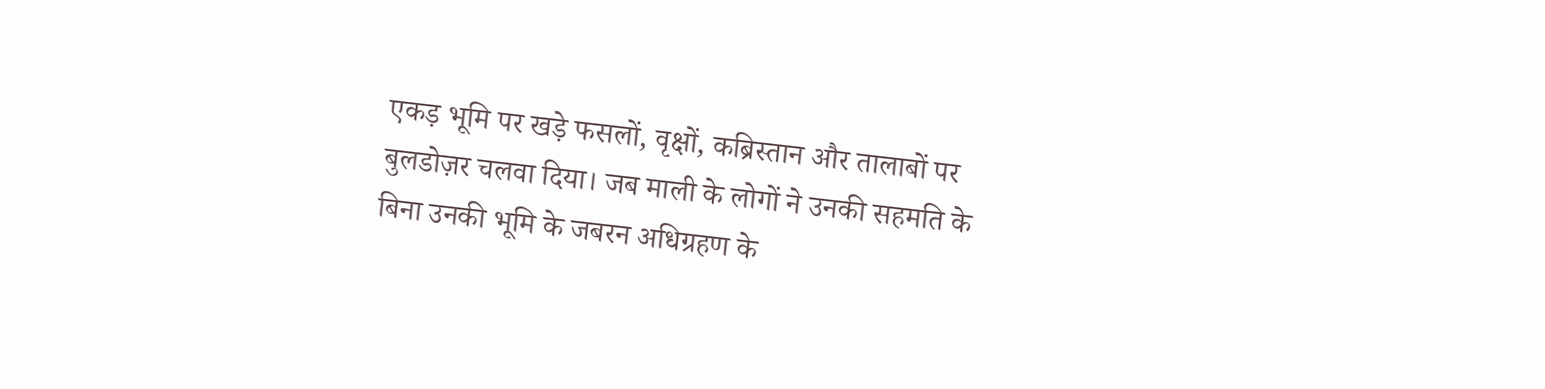एकड़ भूमि पर खड़े फसलों, वृक्षों, कब्रिस्तान और तालाबों पर बुलडोज़र चलवा दिया। जब माली के लोगों ने उनकी सहमति के बिना उनकी भूमि के जबरन अधिग्रहण के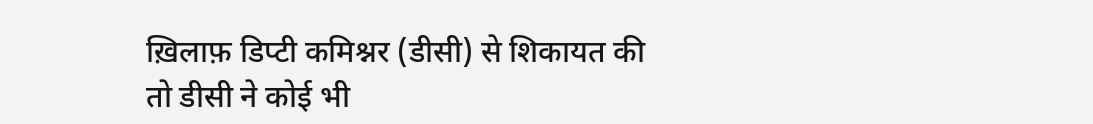ख़िलाफ़ डिप्टी कमिश्नर (डीसी) से शिकायत की तो डीसी ने कोई भी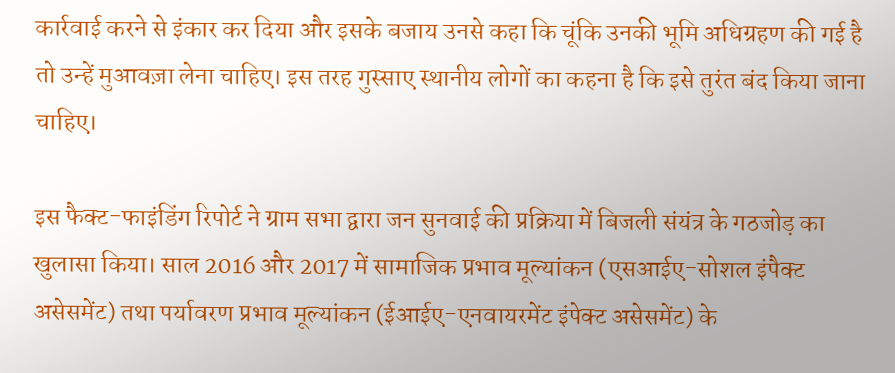कार्रवाई करने से इंकार कर दिया और इसके बजाय उनसे कहा कि चूंकि उनकी भूमि अधिग्रहण की गई है तो उन्हें मुआवज़ा लेना चाहिए। इस तरह गुस्साए स्थानीय लोगों का कहना है कि इसे तुरंत बंद किया जाना चाहिए।

इस फैक्ट-फाइंडिंग रिपोर्ट ने ग्राम सभा द्वारा जन सुनवाई की प्रक्रिया में बिजली संयंत्र के गठजोड़ का खुलासा किया। साल 2016 और 2017 में सामाजिक प्रभाव मूल्यांकन (एसआईए-सोशल इंपैक्ट असेसमेंट) तथा पर्यावरण प्रभाव मूल्यांकन (ईआईए-एनवायरमेंट इंपेक्ट असेसमेंट) के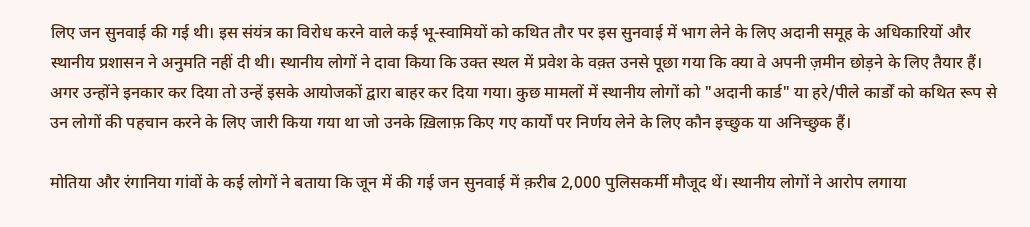लिए जन सुनवाई की गई थी। इस संयंत्र का विरोध करने वाले कई भू-स्वामियों को कथित तौर पर इस सुनवाई में भाग लेने के लिए अदानी समूह के अधिकारियों और स्थानीय प्रशासन ने अनुमति नहीं दी थी। स्थानीय लोगों ने दावा किया कि उक्त स्थल में प्रवेश के वक़्त उनसे पूछा गया कि क्या वे अपनी ज़मीन छोड़ने के लिए तैयार हैं। अगर उन्होंने इनकार कर दिया तो उन्हें इसके आयोजकों द्वारा बाहर कर दिया गया। कुछ मामलों में स्थानीय लोगों को "अदानी कार्ड" या हरे/पीले कार्डों को कथित रूप से उन लोगों की पहचान करने के लिए जारी किया गया था जो उनके ख़िलाफ़ किए गए कार्यों पर निर्णय लेने के लिए कौन इच्छुक या अनिच्छुक हैं।

मोतिया और रंगानिया गांवों के कई लोगों ने बताया कि जून में की गई जन सुनवाई में क़रीब 2,000 पुलिसकर्मी मौजूद थें। स्थानीय लोगों ने आरोप लगाया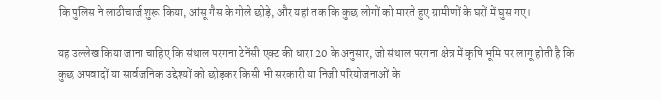कि पुलिस ने लाठीचार्ज शुरू किया, आंसू गैस के गोले छोड़े, और यहां तक कि कुछ लोगों को मारते हुए ग्रामीणों के घरों में घुस गए।

यह उल्लेख किया जाना चाहिए कि संथाल परगना टेनेंसी एक्ट की धारा 20 के अनुसार, जो संथाल परगना क्षेत्र में कृषि भूमि पर लागू होती है कि कुछ अपवादों या सार्वजनिक उद्देश्यों को छोड़कर किसी भी सरकारी या निजी परियोजनाओं के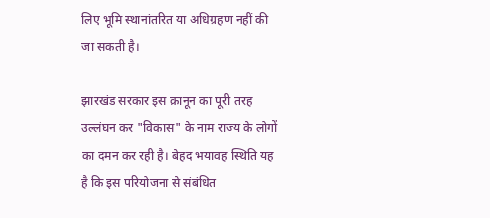लिए भूमि स्थानांतरित या अधिग्रहण नहीं की जा सकती है।

झारखंड सरकार इस क़ानून का पूरी तरह उल्लंघन कर "विकास" के नाम राज्य के लोगों का दमन कर रही है। बेहद भयावह स्थिति यह है कि इस परियोजना से संबंधित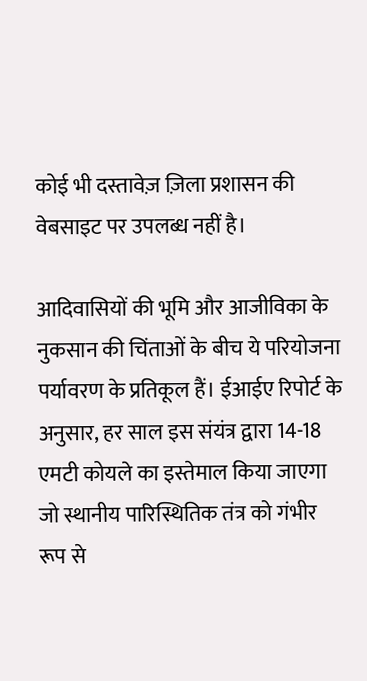कोई भी दस्तावेज़ ज़िला प्रशासन की वेबसाइट पर उपलब्ध नहीं है।

आदिवासियों की भूमि और आजीविका के नुकसान की चिंताओं के बीच ये परियोजना पर्यावरण के प्रतिकूल हैं। ईआईए रिपोर्ट के अनुसार, हर साल इस संयंत्र द्वारा 14-18 एमटी कोयले का इस्तेमाल किया जाएगा जो स्थानीय पारिस्थितिक तंत्र को गंभीर रूप से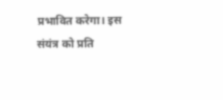प्रभावित करेगा। इस संयंत्र को प्रति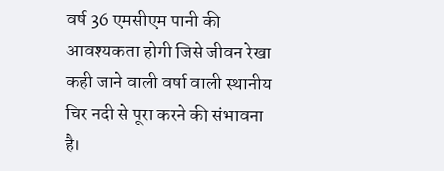वर्ष 36 एमसीएम पानी की आवश्यकता होगी जिसे जीवन रेखा कही जाने वाली वर्षा वाली स्थानीय चिर नदी से पूरा करने की संभावना है।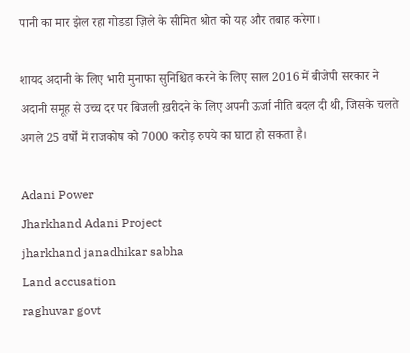पानी का मार झेल रहा गोडडा ज़िले के सीमित श्रोत को यह और तबाह करेगा।

शायद अदानी के लिए भारी मुनाफा सुनिश्चित करने के लिए साल 2016 में बीजेपी सरकार ने अदानी समूह से उच्च दर पर बिजली ख़रीदने के लिए अपनी ऊर्जा नीति बदल दी थी, जिसके चलते अगले 25 वर्षों में राजकोष को 7000 करोड़ रुपये का घाटा हो सकता है।

Adani Power
Jharkhand Adani Project
jharkhand janadhikar sabha
Land accusation
raghuvar govt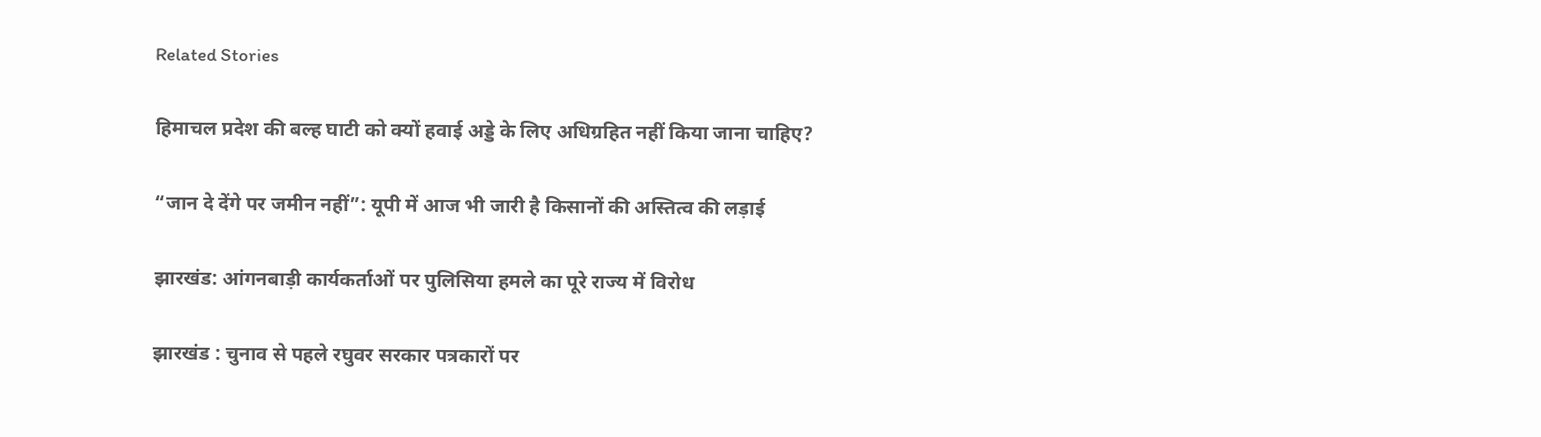Related Stories

हिमाचल प्रदेश की बल्ह घाटी को क्यों हवाई अड्डे के लिए अधिग्रहित नहीं किया जाना चाहिए?

“जान दे देंगे पर जमीन नहीं”: यूपी में आज भी जारी है किसानों की अस्तित्व की लड़ाई

झारखंड: आंगनबाड़ी कार्यकर्ताओं पर पुलिसिया हमले का पूरे राज्य में विरोध

झारखंड : चुनाव से पहले रघुवर सरकार पत्रकारों पर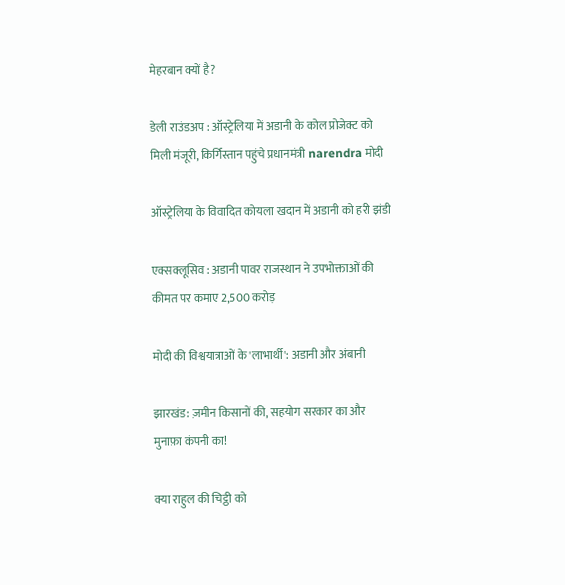मेहरबान क्यों है?

डेली राउंडअप : ऑस्ट्रेलिया में अडानी के कोल प्रोजेक्ट को मिली मंजूरी, किर्गिस्तान पहुंचे प्रधानमंत्री narendra मोदी

ऑस्ट्रेलिया के विवादित कोयला खदान में अडानी को हरी झंडी

एक्सक्लूसिव : अडानी पावर राजस्थान ने उपभोक्ताओं की कीमत पर कमाए 2,500 करोड़

मोदी की विश्वयात्राओं के 'लाभार्थी': अडानी और अंबानी

झारखंड: ज़मीन किसानों की, सहयोग सरकार का और मुनाफ़ा कंपनी का!

क्या राहुल की चिट्ठी को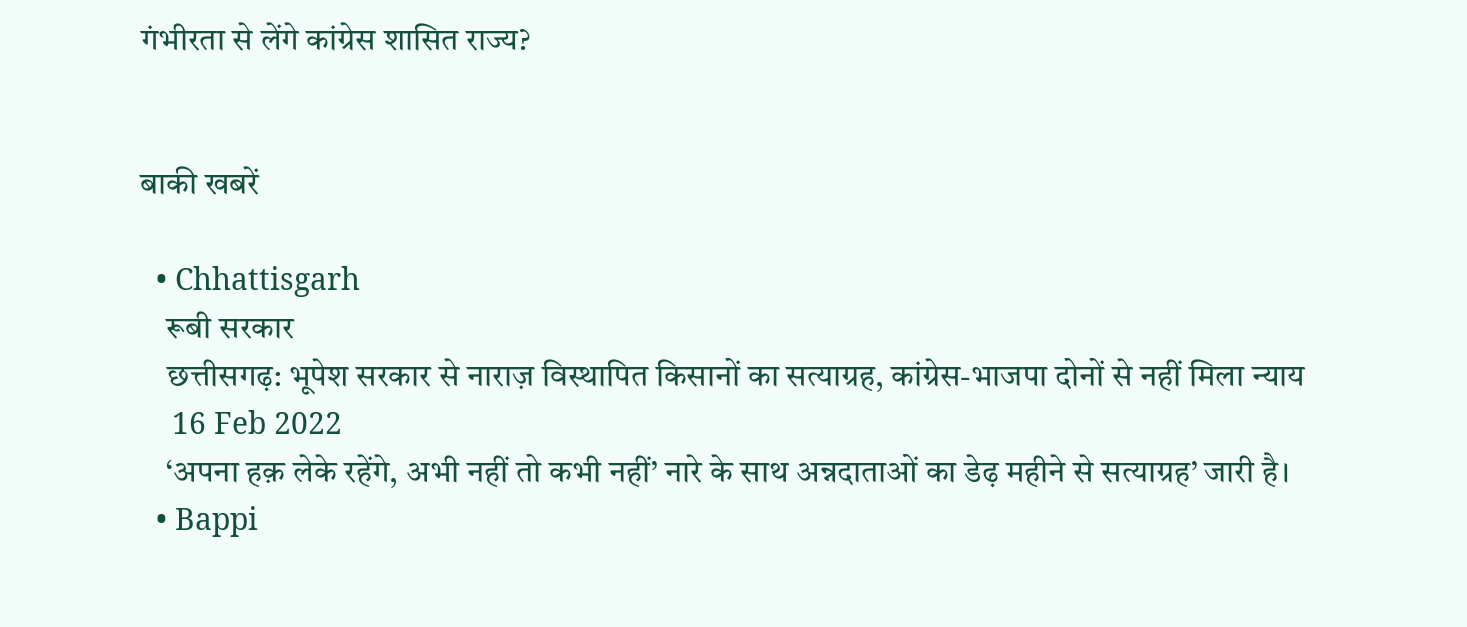गंभीरता से लेंगे कांग्रेस शासित राज्य?


बाकी खबरें

  • Chhattisgarh
    रूबी सरकार
    छत्तीसगढ़: भूपेश सरकार से नाराज़ विस्थापित किसानों का सत्याग्रह, कांग्रेस-भाजपा दोनों से नहीं मिला न्याय
    16 Feb 2022
    ‘अपना हक़ लेके रहेंगे, अभी नहीं तो कभी नहीं’ नारे के साथ अन्नदाताओं का डेढ़ महीने से सत्याग्रह’ जारी है।
  • Bappi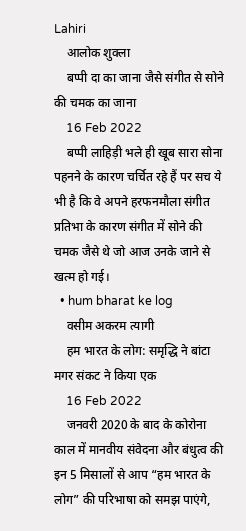Lahiri
    आलोक शुक्ला
    बप्पी दा का जाना जैसे संगीत से सोने की चमक का जाना
    16 Feb 2022
    बप्पी लाहिड़ी भले ही खूब सारा सोना पहनने के कारण चर्चित रहे हैं पर सच ये भी है कि वे अपने हरफनमौला संगीत प्रतिभा के कारण संगीत में सोने की चमक जैसे थे जो आज उनके जाने से खत्म हो गई।
  • hum bharat ke log
    वसीम अकरम त्यागी
    हम भारत के लोग: समृद्धि ने बांटा मगर संकट ने किया एक
    16 Feb 2022
    जनवरी 2020 के बाद के कोरोना काल में मानवीय संवेदना और बंधुत्व की इन 5 मिसालों से आप “हम भारत के लोग” की परिभाषा को समझ पाएंगे,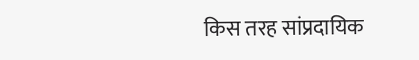किस तरह सांप्रदायिक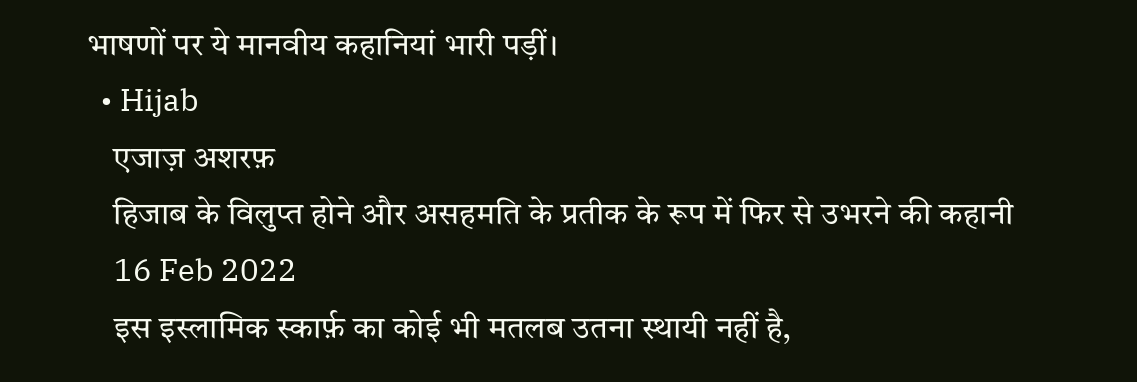भाषणों पर ये मानवीय कहानियां भारी पड़ीं।
  • Hijab
    एजाज़ अशरफ़
    हिजाब के विलुप्त होने और असहमति के प्रतीक के रूप में फिर से उभरने की कहानी
    16 Feb 2022
    इस इस्लामिक स्कार्फ़ का कोई भी मतलब उतना स्थायी नहीं है,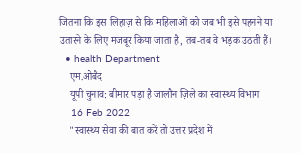जितना कि इस लिहाज़ से कि महिलाओं को जब भी इसे पहनने या उतारने के लिए मजबूर किया जाता है, तब-तब वे भड़क उठती हैं।
  • health Department
    एम.ओबैद
    यूपी चुनाव: बीमार पड़ा है जालौन ज़िले का स्वास्थ्य विभाग
    16 Feb 2022
    "स्वास्थ्य सेवा की बात करें तो उत्तर प्रदेश में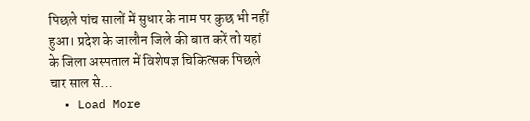पिछले पांच सालों में सुधार के नाम पर कुछ भी नहीं हुआ। प्रदेश के जालौन जिले की बात करें तो यहां के जिला अस्पताल में विशेषज्ञ चिकित्सक पिछले चार साल से…
  • Load More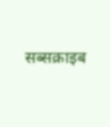सब्सक्राइब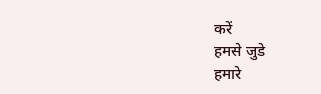करें
हमसे जुडे
हमारे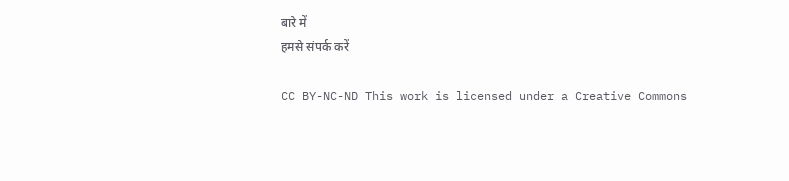बारे में
हमसे संपर्क करें

CC BY-NC-ND This work is licensed under a Creative Commons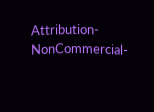Attribution-NonCommercial-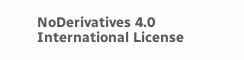NoDerivatives 4.0 International License